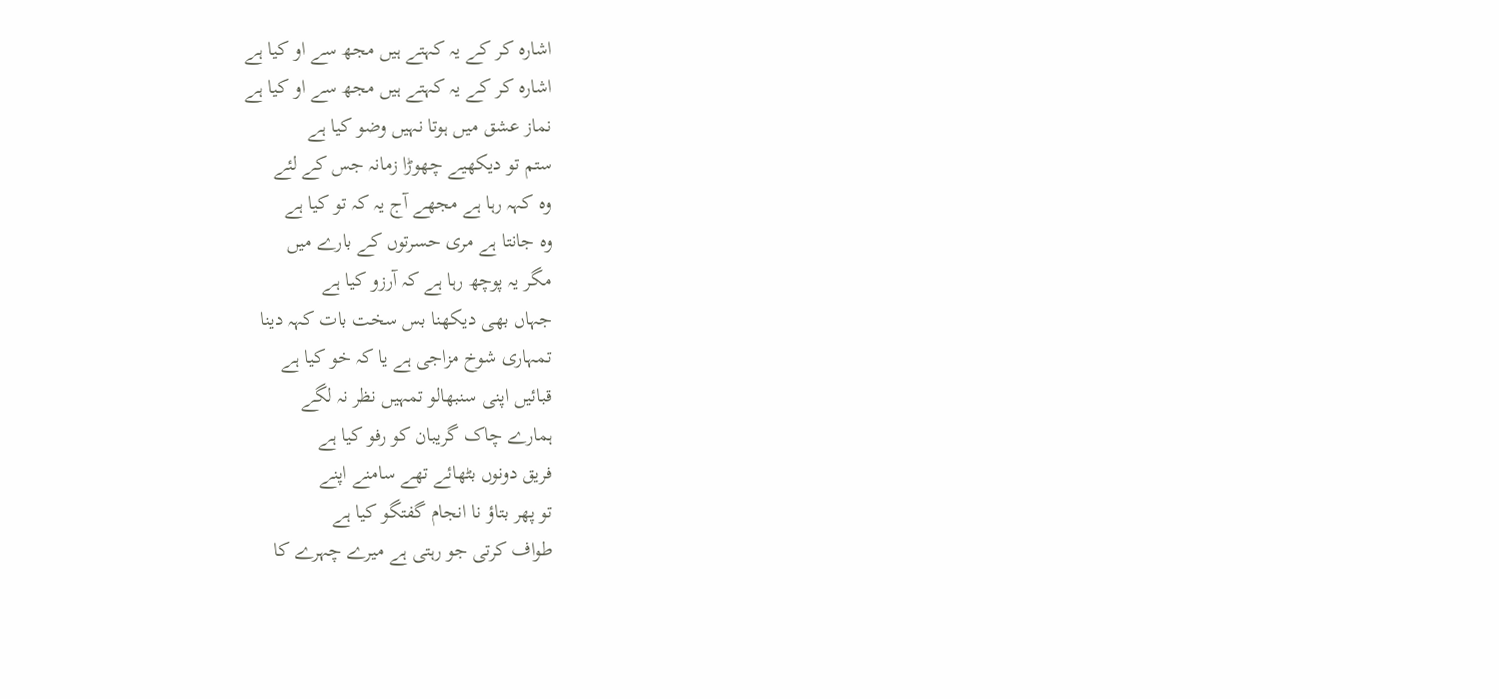اشارہ کر کے یہ کہتے ہیں مجھ سے او کیا ہے
اشارہ کر کے یہ کہتے ہیں مجھ سے او کیا ہے
نماز عشق میں ہوتا نہیں وضو کیا ہے
ستم تو دیکھیے چھوڑا زمانہ جس کے لئے
وہ کہہ رہا ہے مجھے آج یہ کہ تو کیا ہے
وہ جانتا ہے مری حسرتوں کے بارے میں
مگر یہ پوچھ رہا ہے کہ آرزو کیا ہے
جہاں بھی دیکھنا بس سخت بات کہہ دینا
تمہاری شوخ مزاجی ہے یا کہ خو کیا ہے
قبائیں اپنی سنبھالو تمہیں نظر نہ لگے
ہمارے چاک گریبان کو رفو کیا ہے
فریق دونوں بٹھائے تھے سامنے اپنے
تو پھر بتاؤ نا انجام گفتگو کیا ہے
طواف کرتی جو رہتی ہے میرے چہرے کا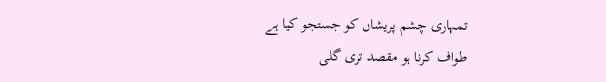تمہاری چشم پریشاں کو جستجو کیا ہے
طواف کرنا ہو مقصد تری گلی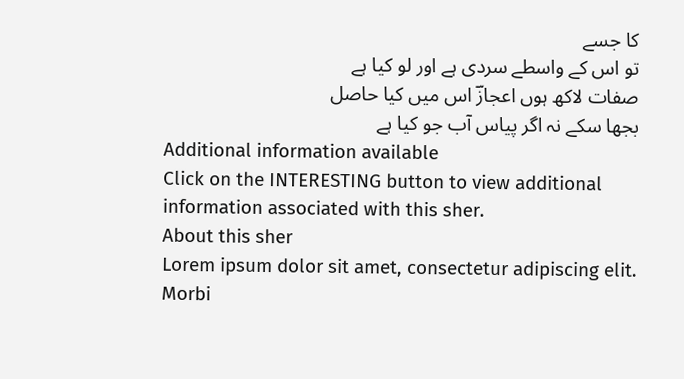کا جسے
تو اس کے واسطے سردی ہے اور لو کیا ہے
صفات لاکھ ہوں اعجازؔ اس میں کیا حاصل
بجھا سکے نہ اگر پیاس آب جو کیا ہے
Additional information available
Click on the INTERESTING button to view additional information associated with this sher.
About this sher
Lorem ipsum dolor sit amet, consectetur adipiscing elit. Morbi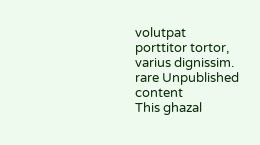volutpat porttitor tortor, varius dignissim.
rare Unpublished content
This ghazal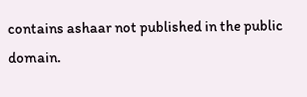contains ashaar not published in the public domain.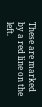These are marked by a red line on the left.